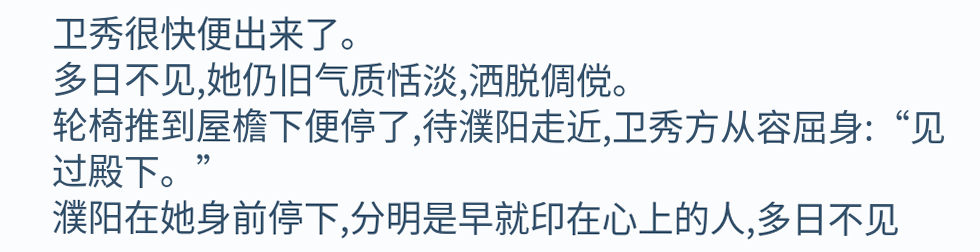卫秀很快便出来了。
多日不见,她仍旧气质恬淡,洒脱倜傥。
轮椅推到屋檐下便停了,待濮阳走近,卫秀方从容屈身:“见过殿下。”
濮阳在她身前停下,分明是早就印在心上的人,多日不见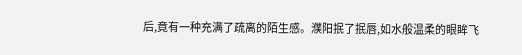后,竟有一种充满了疏离的陌生感。濮阳抿了抿唇,如水般温柔的眼眸飞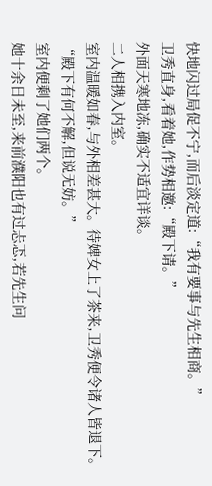快地闪过局促不宁,而后淡定道:“我有要事与先生相商。”
卫秀直身,看着她,作势相邀:“殿下请。”
外面天寒地冻,确实不适宜详谈。
二人相携入内室。
室内温暖如春,与外相差甚大。待婢女上了茶来,卫秀便令诸人皆退下。
“殿下有何不解,但说无妨。”
室内便剩了她们两个。
她十余日未至,来前濮阳也有过忐忑,若先生问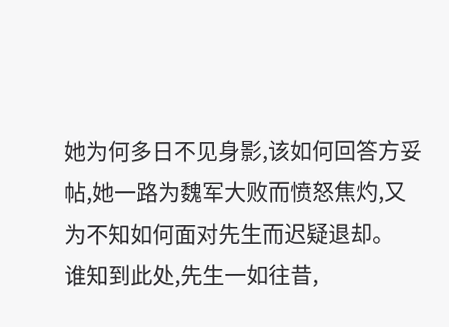她为何多日不见身影,该如何回答方妥帖,她一路为魏军大败而愤怒焦灼,又为不知如何面对先生而迟疑退却。
谁知到此处,先生一如往昔,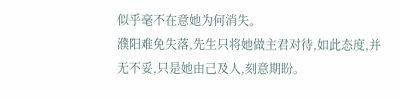似乎毫不在意她为何消失。
濮阳难免失落,先生只将她做主君对待,如此态度,并无不妥,只是她由己及人,刻意期盼。